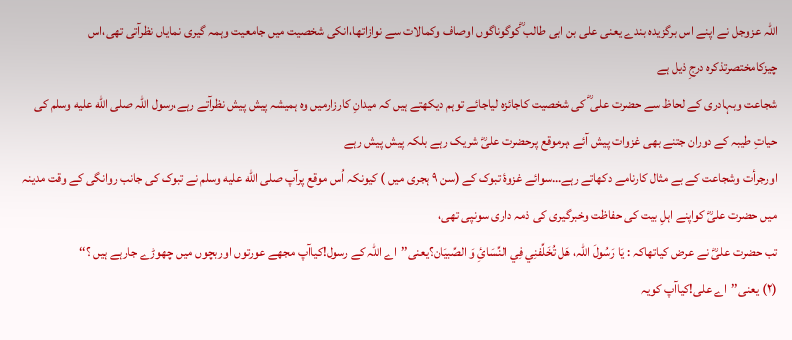اللہ عزوجل نے اپنے اس برگزیدہ بندے یعنی علی بن ابی طالب ؓکوگوناگوں اوصاف وکمالات سے نوازاتھا،انکی شخصیت میں جامعیت وہمہ گیری نمایاں نظرآتی تھی،اس چیزکامختصرتذکرہ درجِ ذیل ہے
شجاعت وبہادری کے لحاظ سے حضرت علی ؓ کی شخصیت کاجائزہ لیاجائے توہم دیکھتے ہیں کہ میدانِ کارزارمیں وہ ہمیشہ پیش پیش نظرآتے رہے،رسول اللہ صلى الله عليه وسلم کی حیاتِ طیبہ کے دوران جتنے بھی غزوات پیش آئے ،ہرموقع پرحضرت علیؓ شریک رہے بلکہ پیش پیش رہے
اورجرأت وشجاعت کے بے مثال کارنامے دکھاتے رہے…سوائے غزوۂ تبوک کے (سن ۹ ہجری میں ) کیونکہ اُس موقع پرآپ صلى الله عليه وسلم نے تبوک کی جانب روانگی کے وقت مدینہ میں حضرت علیؓ کواپنے اہلِ بیت کی حفاظت وخبرگیری کی ذمہ داری سونپی تھی،
تب حضرت علیؓ نے عرض کیاتھاکہ : یَا رَسُولَ اللّہ، ھَل تُخَلِّفنِي فِي النِّسَائِ وَ الصِّبیَان؟یعنی’’اے اللہ کے رسول!کیاآپ مجھے عورتوں اوربچوں میں چھوڑے جارہے ہیں ؟‘‘
(۲) یعنی’’اے علی!کیاآپ کویہ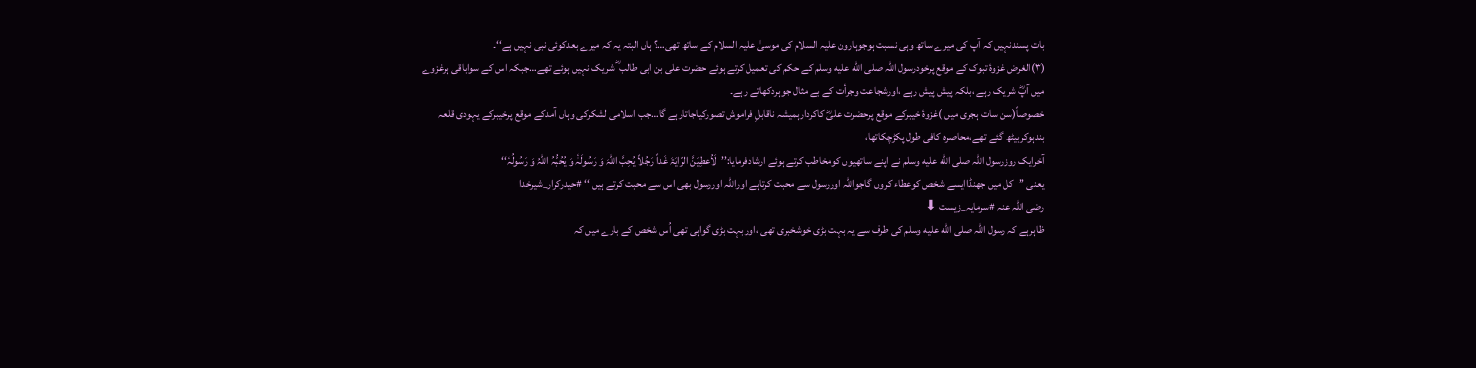بات پسندنہیں کہ آپ کی میرے ساتھ وہی نسبت ہوجوہارون علیہ السلام کی موسیٰ علیہ السلام کے ساتھ تھی…؟ ہاں البتہ یہ کہ میرے بعدکوئی نبی نہیں ہے‘‘۔
(۳)الغرض غزوۂ تبوک کے موقع پرخودرسول اللہ صلى الله عليه وسلم کے حکم کی تعمیل کرتے ہوئے حضرت علی بن ابی طالب ؓ شریک نہیں ہوئے تھے…جبکہ اس کے سواباقی ہرغزوے میں آپؓ شریک رہے ،بلکہ پیش پیش رہے ،اورشجاعت وجرأت کے بے مثال جوہردکھاتے رہے۔
خصوصاً(سن سات ہجری میں )غزوۂ خیبرکے موقع پرحضرت علیؓ کاکردارہمیشہ ناقابلِ فراموش تصورکیاجاتارہے گا…جب اسلامی لشکرکی وہاں آمدکے موقع پرخیبرکے یہودی قلعہ بندہوکربیٹھ گئے تھے،محاصرہ کافی طول پکڑچکاتھا،
آخرایک روزرسول اللہ صلى الله عليه وسلم نے اپنے ساتھیوں کومخاطب کرتے ہوئے ارشادفرمایا:’’لَاُعطِیَنَّ الرّایَۃَ غَداً رَجُلاً یُحِبَّ اللّہَ وَ رَسُولَہٰٗ وَ یُحُبُّہُ اللّہُ وَ رَسُولُہٗ‘‘
یعنی ’’کل میں جھنڈاایسے شخص کوعطاء کروں گاجواللہ اوررسول سے محبت کرتاہے اوراللہ اوررسول بھی اس سے محبت کرتے ہیں ‘‘ #حیدرکرار_شیرخدا
رضی اللہ عنہ #سرمایہ_زیست ⬇
ظاہرہے کہ رسول اللہ صلى الله عليه وسلم کی طرف سے یہ بہت بڑی خوشخبری تھی ،اوربہت بڑی گواہی تھی اُس شخص کے بارے میں کہ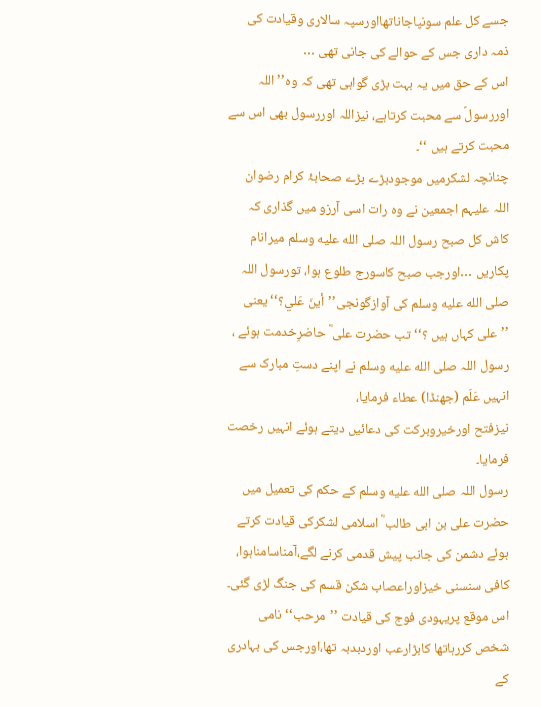جسے کل علم سونپاجاناتھااورسپہ سالاری وقیادت کی ذمہ داری جس کے حوالے کی جانی تھی …
اس کے حق میں یہ بہت بڑی گواہی تھی کہ وہ’’ اللہ اوررسولؐ سے محبت کرتاہے، نیزاللہ اوررسول بھی اس سے محبت کرتے ہیں ‘‘۔
چنانچہ لشکرمیں موجودبڑے بڑے صحابۂ کرام رضوان اللہ علیہم اجمعین نے وہ رات اسی آرزو میں گذاری کہ
کاش کل صبح رسول اللہ صلى الله عليه وسلم میرانام پکاریں …اورجب صبح کاسورج طلوع ہوا، تورسول اللہ صلى الله عليه وسلم کی آوازگونجی’’أینَ عَلي؟‘‘ یعنی ’’علی کہاں ہیں ؟‘‘ تب حضرت علی ؓ حاضرِخدمت ہوئے ، رسول اللہ صلى الله عليه وسلم نے اپنے دستِ مبارک سے انہیں عَلَم (جھنڈا) عطاء فرمایا،
نیزفتح اورخیروبرکت کی دعائیں دیتے ہوئے انہیں رخصت فرمایا۔
رسول اللہ صلى الله عليه وسلم کے حکم کی تعمیل میں حضرت علی بن ابی طالب ؓ اسلامی لشکرکی قیادت کرتے ہوئے دشمن کی جانب پیش قدمی کرنے لگے،آمناسامناہوا،
کافی سنسنی خیزاوراعصاب شکن قسم کی جنگ لڑی گئی۔
اس موقع پریہودی فوج کی قیادت ’’مرحب‘‘نامی شخص کررہاتھا کابڑارعب اوردبدبہ تھا،اورجس کی بہادری کے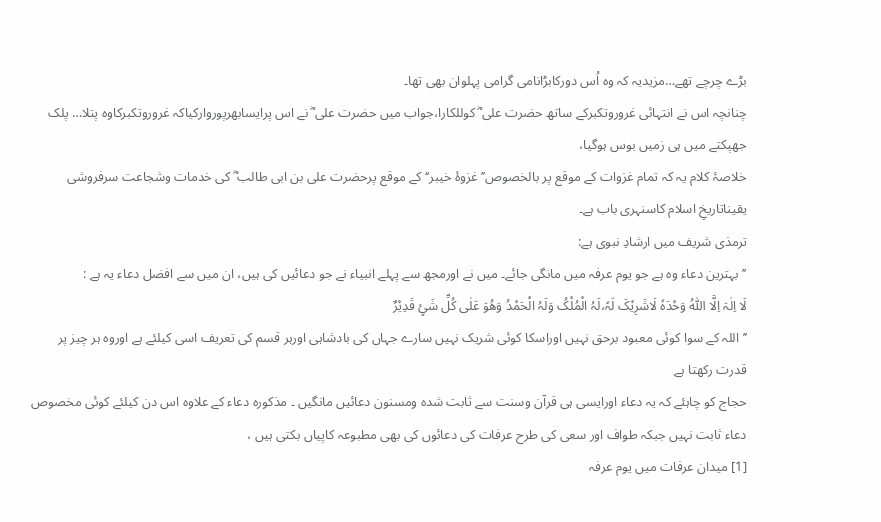بڑے چرچے تھے…مزیدیہ کہ وہ اُس دورکابڑانامی گرامی پہلوان بھی تھا۔
چنانچہ اس نے انتہائی غروروتکبرکے ساتھ حضرت علی ؓ کوللکارا،جواب میں حضرت علی ؓ نے اس پرایسابھرپوروارکیاکہ غروروتکبرکاوہ پتلا… پلک جھپکتے میں ہی زمیں بوس ہوگیا،
خلاصۂ کلام یہ کہ تمام غزوات کے موقع پر بالخصوص’’غزوۂ خیبر‘‘کے موقع پرحضرت علی بن ابی طالب ؓ کی خدمات وشجاعت سرفروشی یقیناتاریخِ اسلام کاسنہری باب ہے۔
ترمذی شریف میں ارشادِ نبوی ہے:
’’بہترین دعاء وہ ہے جو یوم عرفہ میں مانگی جائے۔ میں نے اورمجھ سے پہلے انبیاء نے جو دعائیں کی ہیں، ان میں سے افضل دعاء یہ ہے :
لَا اِلٰہَ اِلَّا اللّٰہُ وَحْدَہٗ لَاشَرِیْکَ لَہٗ،لَہُ الْمُلْکُ وَلَہُ الْحَمْدُ وَھُوَ عَلٰی کُلِّ شَیٍٔ قَدِیْرٌ
’’اللہ کے سوا کوئی معبود برحق نہیں اوراسکا کوئی شریک نہیں سارے جہاں کی بادشاہی اورہر قسم کی تعریف اسی کیلئے ہے اوروہ ہر چیز پر قدرت رکھتا ہے
حجاج کو چاہئے کہ یہ دعاء اورایسی ہی قرآن وسنت سے ثابت شدہ ومسنون دعائیں مانگیں ۔ مذکورہ دعاء کے علاوہ اس دن کیلئے کوئی مخصوص دعاء ثابت نہیں جبکہ طواف اور سعی کی طرح عرفات کی دعائوں کی بھی مطبوعہ کاپیاں بکتی ہیں ،
[1] میدان عرفات میں یوم عرفہ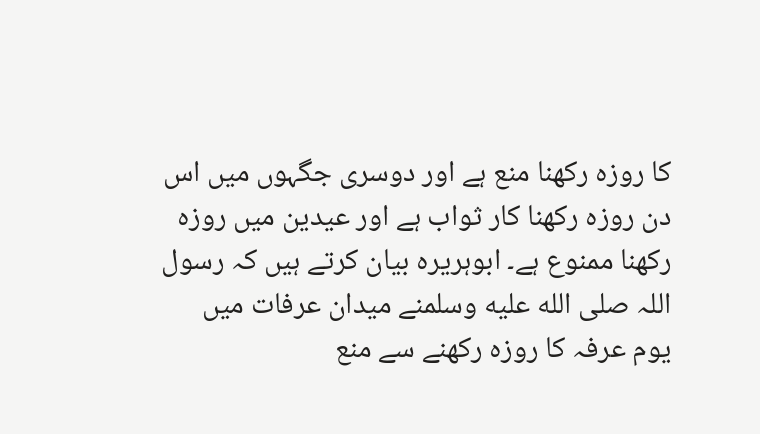کا روزہ رکھنا منع ہے اور دوسری جگہوں میں اس دن روزہ رکھنا کار ثواب ہے اور عیدین میں روزہ رکھنا ممنوع ہے۔ ابوہریرہ بیان کرتے ہیں کہ رسول اللہ صلى الله عليه وسلمنے میدان عرفات میں یوم عرفہ کا روزہ رکھنے سے منع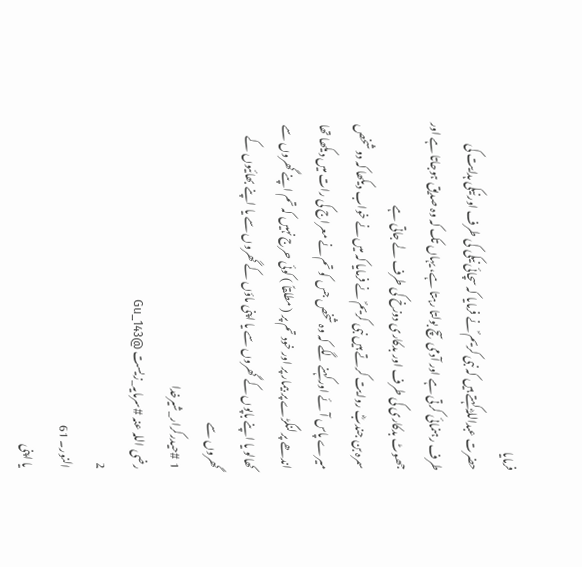فرمایا
حضرت عبداللہؓ کہتے ہیں کہ نبی کریم ؐنے فرمایا کہ سچائی نیکی کی طرف اور نیکی ہدایت کی طرف رہنمائی کرتی ہے اور آدمی سچ بولتا رہتا ہے، یہاں تک کہ وہ صدیق ہوجاتا ہے اور جھوٹ بدکاری کی طرف اور بدکاری دوزخ کی طرف لے جاتی ہے
سمرہ بن جندبؓ روایت کرتے ہیں نبی کریمؐ نے فرمایا کہ میں نے خواب دیکھا کہ دو شخص میرے پاس آئے اور کہنے لگے کہ وہ شخص جس کو تم نے معراج کی رات میں دیکھا تھا
اندھے پر لنگڑے پر بیمار پر اور خود تم پر ( مطلقاً ) کوئی حرج نہیں کہ تم اپنے گھروں سے کھالو یا اپنے باپوں کے گھروں سے یا اپنی ماؤں کے گھروں سے یا اپنے بھائیوں کے گھروں سے
1 #حیدرکرار_شیرخدا
رضی اللہ عنہ #سرمایہ_زیست @Gu_143
2
النور۔ 61
یا اپنی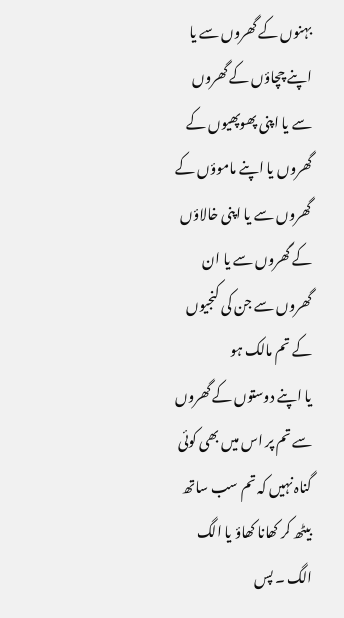بہنوں کے گھروں سے یا اپنے چچاؤں کے گھروں سے یا اپنی پھوپھیوں کے گھروں یا اپنے ماموؤں کے گھروں سے یا اپنی خالاؤں کے گھروں سے یا ان گھروں سے جن کی کنجیوں کے تم مالک ہو
یا اپنے دوستوں کے گھروں سے تم پر اس میں بھی کوئی گناہ نہیں کہ تم سب ساتھ بیٹھ کر کھانا کھاؤ یا الگ الگ ۔ پس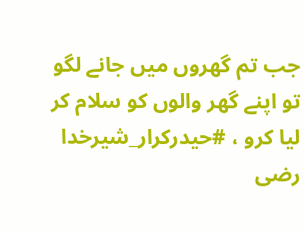جب تم گھروں میں جانے لگو تو اپنے گھر والوں کو سلام کر لیا کرو ، #حیدرکرار_شیرخدا
رضی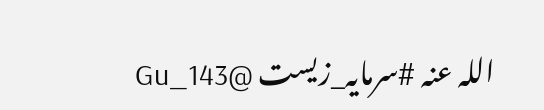اللہ عنہ #سرمایہ_زیست @Gu_143